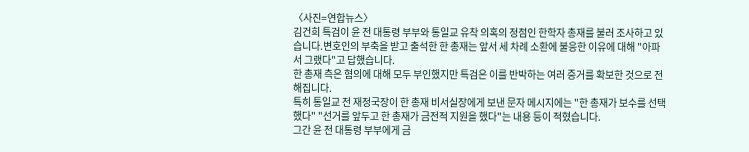〈사진=연합뉴스〉
김건희 특검이 윤 전 대통령 부부와 통일교 유착 의혹의 정점인 한학자 총재를 불러 조사하고 있습니다.변호인의 부축을 받고 출석한 한 총재는 앞서 세 차례 소환에 불응한 이유에 대해 "아파서 그랬다"고 답했습니다.
한 총재 측은 혐의에 대해 모두 부인했지만 특검은 이를 반박하는 여러 증거를 확보한 것으로 전해집니다.
특히 통일교 전 재정국장이 한 총재 비서실장에게 보낸 문자 메시지에는 "한 총재가 보수를 선택했다" "선거를 앞두고 한 총재가 금전적 지원을 했다"는 내용 등이 적혔습니다.
그간 윤 전 대통령 부부에게 금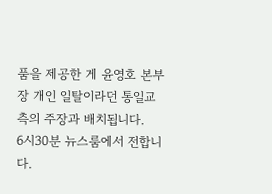품을 제공한 게 윤영호 본부장 개인 일탈이라던 통일교 측의 주장과 배치됩니다.
6시30분 뉴스룸에서 전합니다.